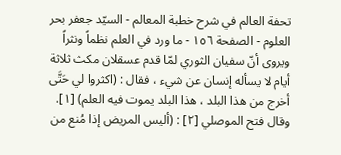تحفة العالم في شرح خطبة المعالم - السيّد جعفر بحر العلوم - الصفحة ١٥٦ - ما ورد في العلم نظماً ونثراً
ويروى أنّ سفيان الثوري لمّا قدم عسقلان مكث ثلاثة أيام لا يسأله إنسان عن شيء ، فقال : (اكثروا لي حَتَّى أخرج من هذا البلد ، هذا البلد يموت فيه العلم) [١].
وقال فتح الموصلي [٢] : (أليس المريض إذا مُنع من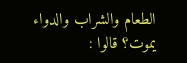الطعام والشراب والدواء يموت؟ قالوا :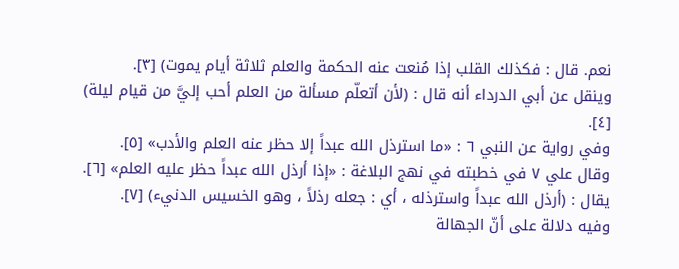نعم. قال : فكذلك القلب إذا مُنعت عنه الحكمة والعلم ثلاثة أيام يموت) [٣].
وينقل عن أبي الدرداء أنه قال : (لأن أتعلّم مسألة من العلم أحب إليَّ من قيام ليلة) [٤].
وفي رواية عن النبي ٦ : «ما استرذل الله عبداً إلا حظر عنه العلم والأدب» [٥].
وقال علي ٧ في خطبته في نهج البلاغة : «إذا أرذل الله عبداً حظر عليه العلم» [٦].
يقال : (أرذل الله عبداً واسترذله ، أي : جعله رذلاً ، وهو الخسيس الدنيء) [٧].
وفيه دلالة على أنّ الجهالة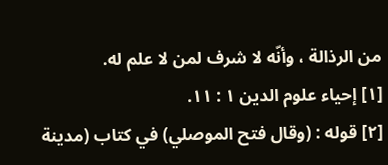من الرذالة ، وأنّه لا شرف لمن لا علم له.
[١] إحياء علوم الدين ١ : ١١.
[٢] قوله : (وقال فتح الموصلي) في كتاب (مدينة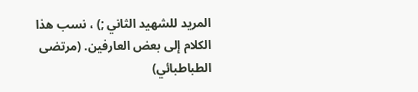المريد للشهيد الثاني ;) ، نسب هذا الكلام إلى بعض العارفين. (مرتضى الطباطبائي)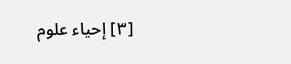[٣] إحياء علوم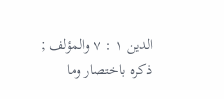الدين ١ : ٧ والمؤلف ; ذكره باختصار وما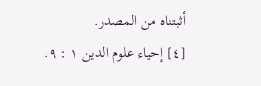أثبتناه من المصدر.
[٤] إحياء علوم الدين ١ : ٩.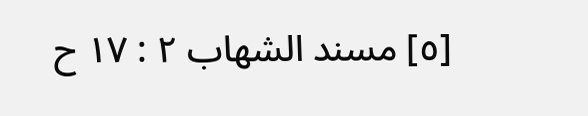[٥] مسند الشهاب ٢ : ١٧ ح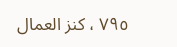٧٩٥ ، كنز العمال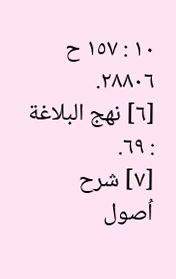١٠ : ١٥٧ ح ٢٨٨٠٦.
[٦] نهج البلاغة : ٦٩.
[٧] شرح اُصول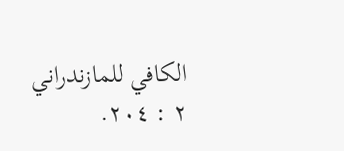الكافي للمازندراني ٢ : ٢٠٤.